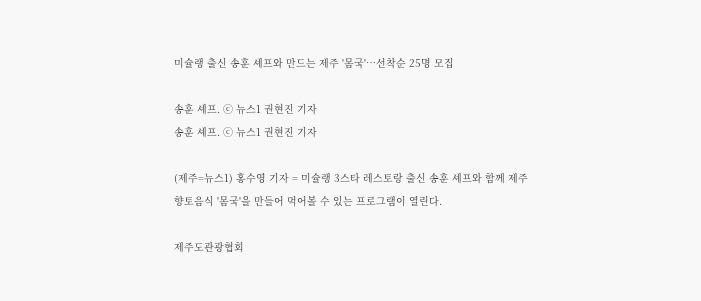미슐랭 출신 송훈 셰프와 만드는 제주 '몸국'…선착순 25명 모집

송훈 셰프. ⓒ 뉴스1 권현진 기자
송훈 셰프. ⓒ 뉴스1 권현진 기자

(제주=뉴스1) 홍수영 기자 = 미슐랭 3스타 레스토랑 출신 송훈 셰프와 함께 제주 향토음식 '몸국'을 만들어 먹어볼 수 있는 프로그램이 열린다.

제주도관광협회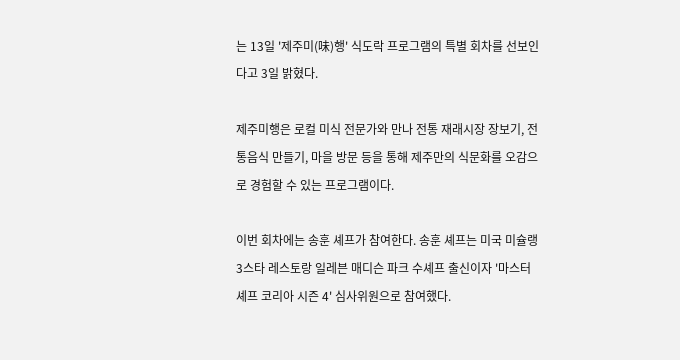는 13일 '제주미(味)행' 식도락 프로그램의 특별 회차를 선보인다고 3일 밝혔다.

제주미행은 로컬 미식 전문가와 만나 전통 재래시장 장보기, 전통음식 만들기, 마을 방문 등을 통해 제주만의 식문화를 오감으로 경험할 수 있는 프로그램이다.

이번 회차에는 송훈 셰프가 참여한다. 송훈 셰프는 미국 미슐랭 3스타 레스토랑 일레븐 매디슨 파크 수셰프 출신이자 '마스터셰프 코리아 시즌 4' 심사위원으로 참여했다.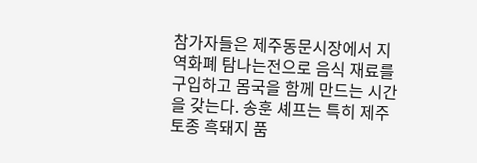참가자들은 제주동문시장에서 지역화폐 탐나는전으로 음식 재료를 구입하고 몸국을 함께 만드는 시간을 갖는다. 송훈 셰프는 특히 제주 토종 흑돼지 품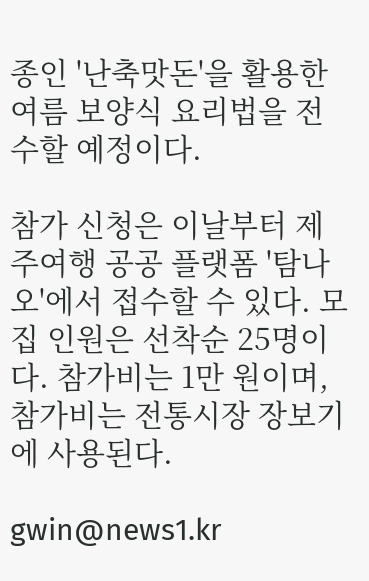종인 '난축맛돈'을 활용한 여름 보양식 요리법을 전수할 예정이다.

참가 신청은 이날부터 제주여행 공공 플랫폼 '탐나오'에서 접수할 수 있다. 모집 인원은 선착순 25명이다. 참가비는 1만 원이며, 참가비는 전통시장 장보기에 사용된다.

gwin@news1.kr